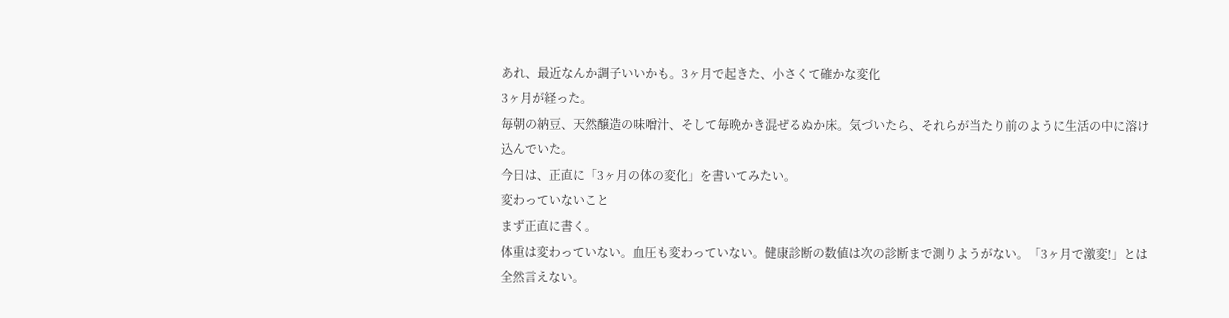あれ、最近なんか調子いいかも。3ヶ月で起きた、小さくて確かな変化
3ヶ月が経った。
毎朝の納豆、天然醸造の味噌汁、そして毎晩かき混ぜるぬか床。気づいたら、それらが当たり前のように生活の中に溶け込んでいた。
今日は、正直に「3ヶ月の体の変化」を書いてみたい。
変わっていないこと
まず正直に書く。
体重は変わっていない。血圧も変わっていない。健康診断の数値は次の診断まで測りようがない。「3ヶ月で激変!」とは全然言えない。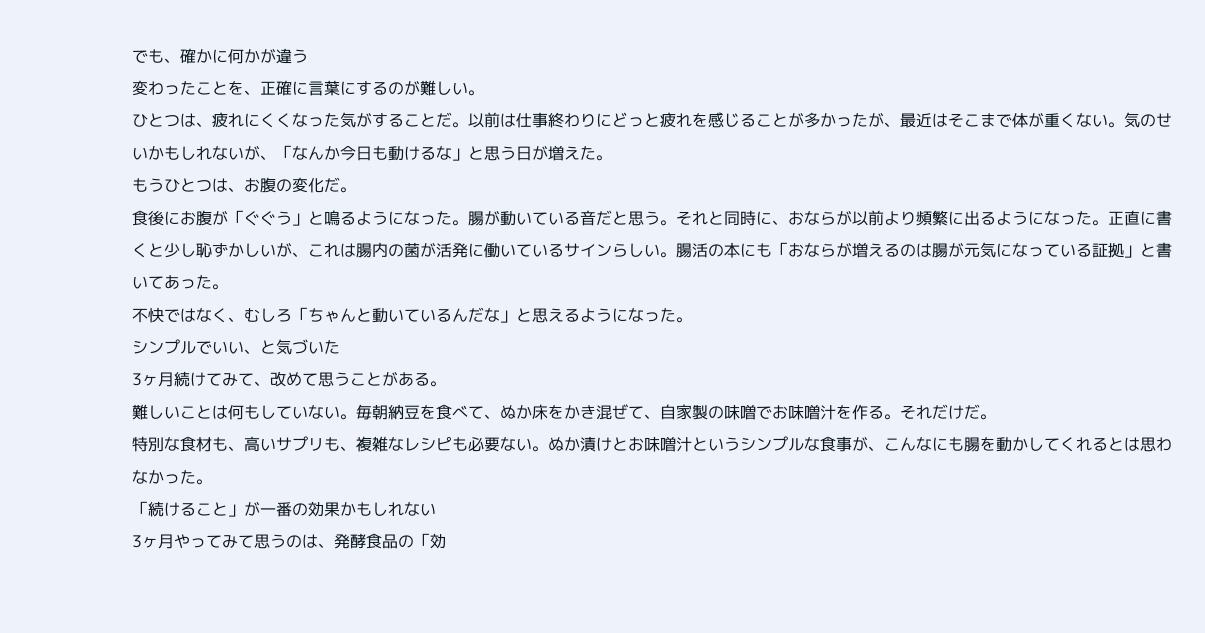でも、確かに何かが違う
変わったことを、正確に言葉にするのが難しい。
ひとつは、疲れにくくなった気がすることだ。以前は仕事終わりにどっと疲れを感じることが多かったが、最近はそこまで体が重くない。気のせいかもしれないが、「なんか今日も動けるな」と思う日が増えた。
もうひとつは、お腹の変化だ。
食後にお腹が「ぐぐう」と鳴るようになった。腸が動いている音だと思う。それと同時に、おならが以前より頻繁に出るようになった。正直に書くと少し恥ずかしいが、これは腸内の菌が活発に働いているサインらしい。腸活の本にも「おならが増えるのは腸が元気になっている証拠」と書いてあった。
不快ではなく、むしろ「ちゃんと動いているんだな」と思えるようになった。
シンプルでいい、と気づいた
3ヶ月続けてみて、改めて思うことがある。
難しいことは何もしていない。毎朝納豆を食べて、ぬか床をかき混ぜて、自家製の味噌でお味噌汁を作る。それだけだ。
特別な食材も、高いサプリも、複雑なレシピも必要ない。ぬか漬けとお味噌汁というシンプルな食事が、こんなにも腸を動かしてくれるとは思わなかった。
「続けること」が一番の効果かもしれない
3ヶ月やってみて思うのは、発酵食品の「効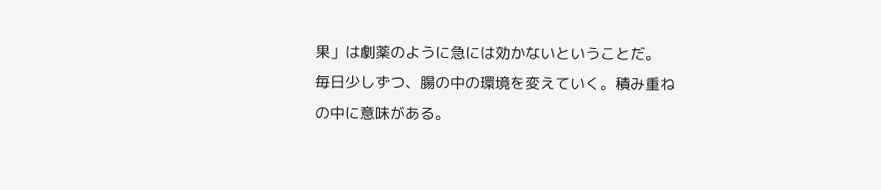果」は劇薬のように急には効かないということだ。
毎日少しずつ、腸の中の環境を変えていく。積み重ねの中に意味がある。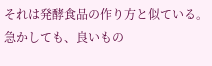それは発酵食品の作り方と似ている。急かしても、良いもの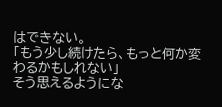はできない。
「もう少し続けたら、もっと何か変わるかもしれない」
そう思えるようにな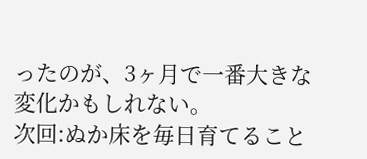ったのが、3ヶ月で一番大きな変化かもしれない。
次回:ぬか床を毎日育てること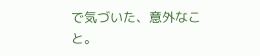で気づいた、意外なこと。